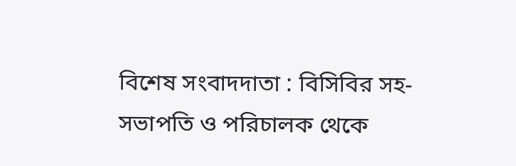বিশেষ সংবাদদাতা : বিসিবির সহ-সভাপতি ও পরিচালক থেকে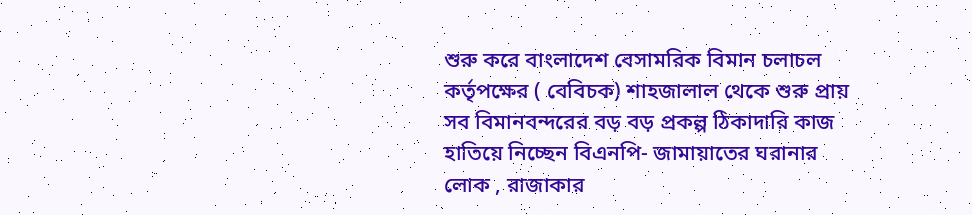শুরু করে বাংলাদেশ বেসামরিক বিমান চলাচল কর্তৃপক্ষের ( বেবিচক) শাহজালাল থেকে শুরু প্রায় সব বিমানবন্দরের বড় বড় প্রকল্প ঠিকাদারি কাজ হাতিয়ে নিচ্ছেন বিএনপি- জামায়াতের ঘরানার লোক , রাজাকার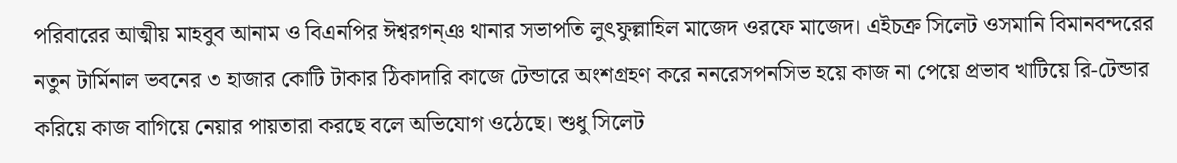পরিবারের আত্মীয় মাহবুব আনাম ও বিএনপির ঈশ্বরগন্ঞ থানার সভাপতি লুৎফুল্লাহিল মাজেদ ওরফে মাজেদ। এইচক্র সিলেট ওসমানি বিমানবন্দরের নতুন টার্মিনাল ভবনের ৩ হাজার কোটি টাকার ঠিকাদারি কাজে টেন্ডারে অংশগ্রহণ করে ননরেসপনসিভ হয়ে কাজ না পেয়ে প্রভাব খাটিয়ে রি-টেন্ডার করিয়ে কাজ বাগিয়ে নেয়ার পায়তারা করছে বলে অভিযোগ ওঠেছে। শুধু সিলেট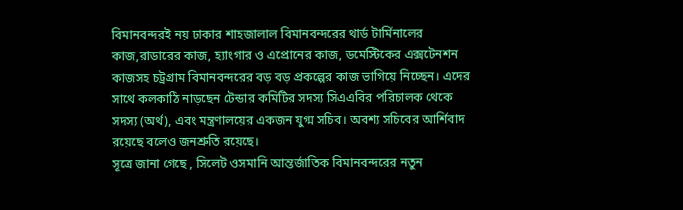বিমানবন্দরই নয় ঢাকার শাহজালাল বিমানবন্দরের থার্ড টার্মিনালের কাজ,রাডারের কাজ, হ্যাংগার ও এপ্রোনের কাজ, ডমেস্টিকের এক্সটেনশন কাজসহ চট্রগ্রাম বিমানবন্দরের বড় বড় প্রকল্পের কাজ ভাগিয়ে নিচ্ছেন। এদের সাথে কলকাঠি নাড়ছেন টেন্ডার কমিটির সদস্য সিএএবির পরিচালক থেকে সদস্য (অর্থ), এবং মন্ত্রণালয়ের একজন যুগ্ম সচিব। অবশ্য সচিবের আর্শিবাদ রয়েছে বলেও জনশ্রুতি রয়েছে।
সূত্রে জানা গেছে , সিলেট ওসমানি আন্তর্জাতিক বিমানবন্দরের নতুন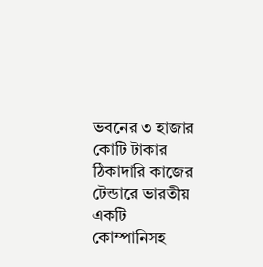ভবনের ৩ হাজার কোটি টাকার ঠিকাদারি কাজের টেন্ডারে ভারতীয় একটি কোম্পানিসহ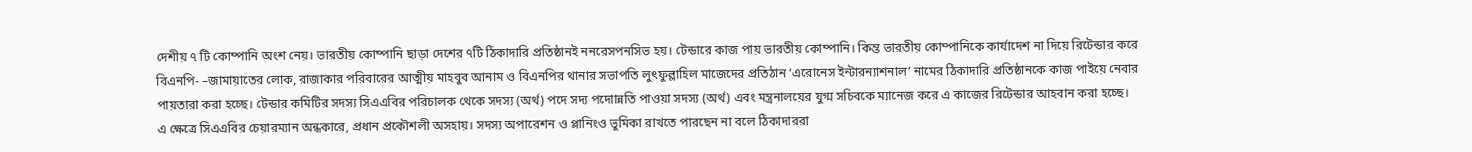দেশীয় ৭ টি কোম্পানি অংশ নেয়। ভারতীয় কোম্পানি ছাড়া দেশের ৭টি ঠিকাদারি প্রতিষ্ঠানই ননরেসপনসিভ হয়। টেন্ডারে কাজ পায় ভারতীয় কোম্পানি। কিন্ত ভারতীয় কোম্পানিকে কার্যাদেশ না দিয়ে রিটেন্ডার করে বিএনপি- –জামায়াতের লোক, রাজাকার পরিবারের আত্মীয় মাহবুব আনাম ও বিএনপির থানার সভাপতি লুৎফুল্লাহিল মাজেদের প্রতিঠান ‘এরোনেস ইন্টারন্যাশনাল’ নামের ঠিকাদারি প্রতিষ্ঠানকে কাজ পাইয়ে নেবার পায়তারা করা হচ্ছে। টেন্ডার কমিটির সদস্য সিএএবির পরিচালক থেকে সদস্য (অর্থ) পদে সদ্য পদোান্নতি পাওয়া সদস্য (অর্থ) এবং মন্ত্রনালয়ের যুগ্ম সচিবকে ম্যানেজ করে এ কাজের রিটেন্ডার আহবান করা হচ্ছে।
এ ক্ষেত্রে সিএএবির চেয়ারম্যান অন্ধকারে, প্রধান প্রকৌশলী অসহায়। সদস্য অপারেশন ও প্লানিংও ভুমিকা রাখতে পারছেন না বলে ঠিকাদাররা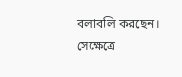বলাবলি করছেন। সেক্ষেত্রে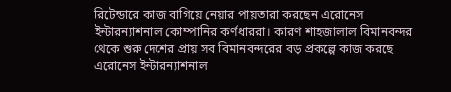রিটেন্ডারে কাজ বাগিয়ে নেয়ার পায়তারা করছেন এরোনেস ইন্টারন্যাশনাল কোম্পানির কর্ণধাররা। কারণ শাহজালাল বিমানবন্দর থেকে শুরু দেশের প্রায় সব বিমানবন্দরের বড় প্রকল্পে কাজ করছে এরোনেস ইন্টারন্যাশনাল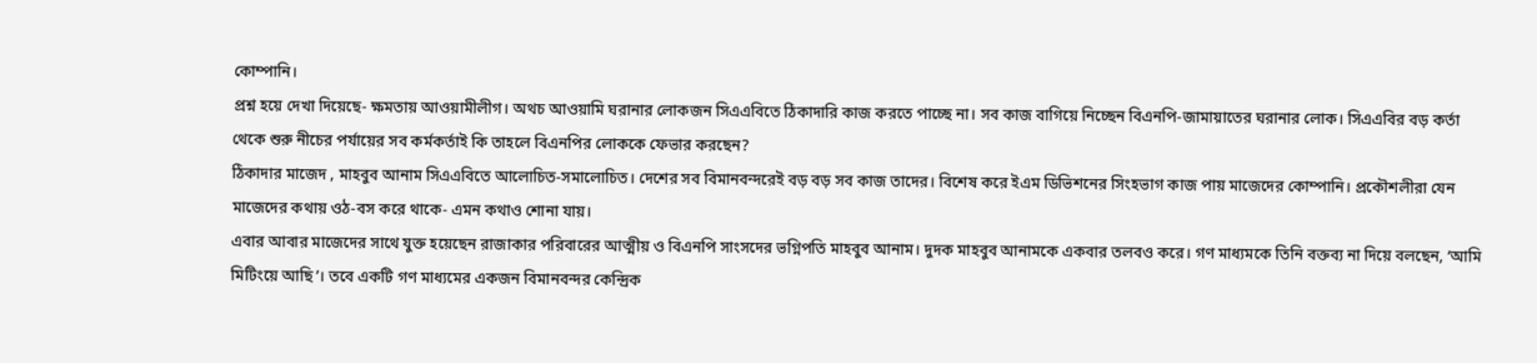কোম্পানি।
প্রশ্ন হয়ে দেখা দিয়েছে- ক্ষমতায় আওয়ামীলীগ। অথচ আওয়ামি ঘরানার লোকজন সিএএবিতে ঠিকাদারি কাজ করতে পাচ্ছে না। সব কাজ বাগিয়ে নিচ্ছেন বিএনপি-জামায়াতের ঘরানার লোক। সিএএবির বড় কর্তা থেকে শুরু নীচের পর্যায়ের সব কর্মকর্তাই কি তাহলে বিএনপির লোককে ফেভার করছেন?
ঠিকাদার মাজেদ , মাহবুব আনাম সিএএবিতে আলোচিত-সমালোচিত। দেশের সব বিমানবন্দরেই বড় বড় সব কাজ তাদের। বিশেষ করে ইএম ডিভিশনের সিংহভাগ কাজ পায় মাজেদের কোম্পানি। প্রকৌশলীরা যেন মাজেদের কথায় ওঠ-বস করে থাকে- এমন কথাও শোনা যায়।
এবার আবার মাজেদের সাথে যুক্ত হয়েছেন রাজাকার পরিবারের আত্মীয় ও বিএনপি সাংসদের ভগ্নিপতি মাহবুব আনাম। দুদক মাহবুব আনামকে একবার তলবও করে। গণ মাধ্যমকে তিনি বক্তব্য না দিয়ে বলছেন, ‘আমি মিটিংয়ে আছি’। তবে একটি গণ মাধ্যমের একজন বিমানবন্দর কেন্দ্রিক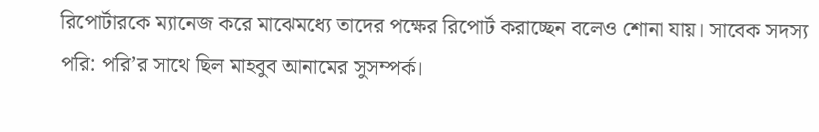রিপোর্টারকে ম্যানেজ করে মাঝেমধ্যে তাদের পক্ষের রিপোর্ট করাচ্ছেন বলেও শোনা যায়। সাবেক সদস্য পরি: পরি’র সাথে ছিল মাহবুব আনামের সুসম্পর্ক।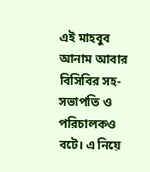এই মাহবুব আনাম আবার বিসিবির সহ-সভাপতি ও পরিচালকও বটে। এ নিয়ে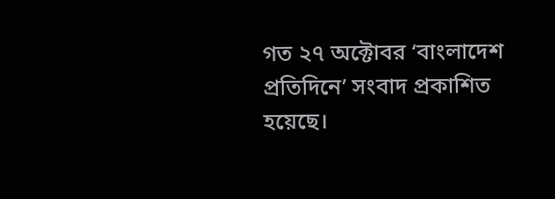গত ২৭ অক্টোবর ‘বাংলাদেশ প্রতিদিনে’ সংবাদ প্রকাশিত হয়েছে।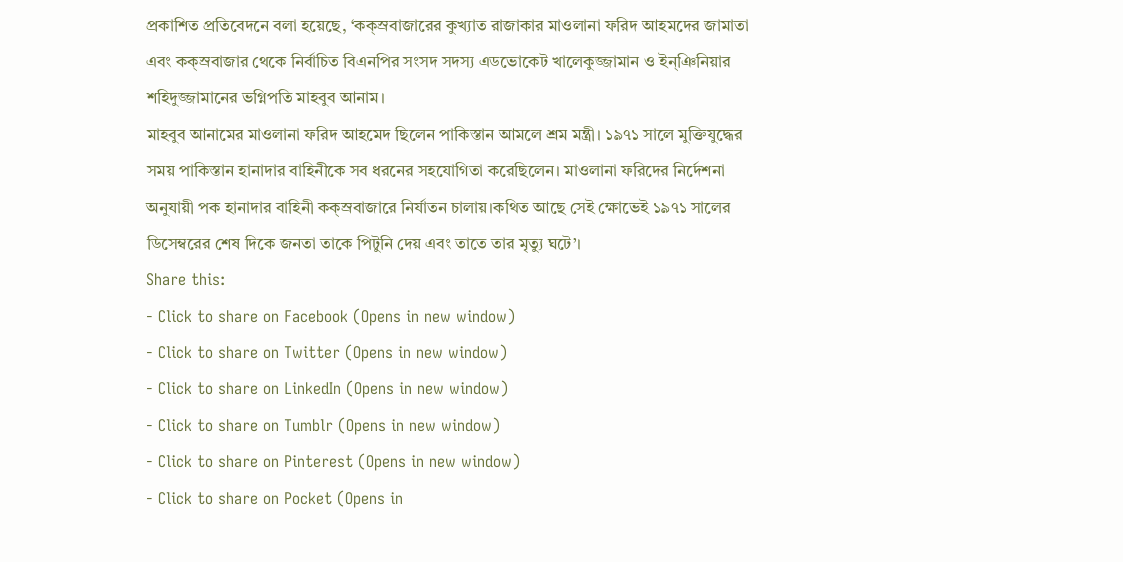প্রকাশিত প্রতিবেদনে বলা হয়েছে, ‘কক্স্রবাজারের কুখ্যাত রাজাকার মাওলানা ফরিদ আহমদের জামাতা এবং কক্স্রবাজার থেকে নির্বাচিত বিএনপির সংসদ সদস্য এডভোকেট খালেকুজ্জামান ও ইন্ঞিনিয়ার শহিদুজ্জামানের ভগ্নিপতি মাহবুব আনাম।
মাহবুব আনামের মাওলানা ফরিদ আহমেদ ছিলেন পাকিস্তান আমলে শ্রম মন্ত্রী। ১৯৭১ সালে মুক্তিযুদ্ধের সময় পাকিস্তান হানাদার বাহিনীকে সব ধরনের সহযোগিতা করেছিলেন। মাওলানা ফরিদের নির্দেশনা অনুযায়ী পক হানাদার বাহিনী কক্স্রবাজারে নির্যাতন চালায়।কথিত আছে সেই ক্ষোভেই ১৯৭১ সালের ডিসেম্বরের শেষ দিকে জনতা তাকে পিটুনি দেয় এবং তাতে তার মৃত্যু ঘটে’।
Share this:
- Click to share on Facebook (Opens in new window)
- Click to share on Twitter (Opens in new window)
- Click to share on LinkedIn (Opens in new window)
- Click to share on Tumblr (Opens in new window)
- Click to share on Pinterest (Opens in new window)
- Click to share on Pocket (Opens in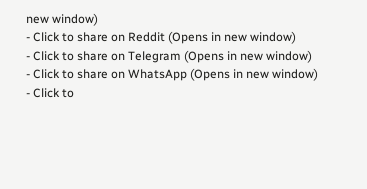new window)
- Click to share on Reddit (Opens in new window)
- Click to share on Telegram (Opens in new window)
- Click to share on WhatsApp (Opens in new window)
- Click to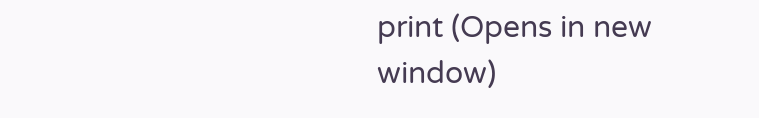print (Opens in new window)